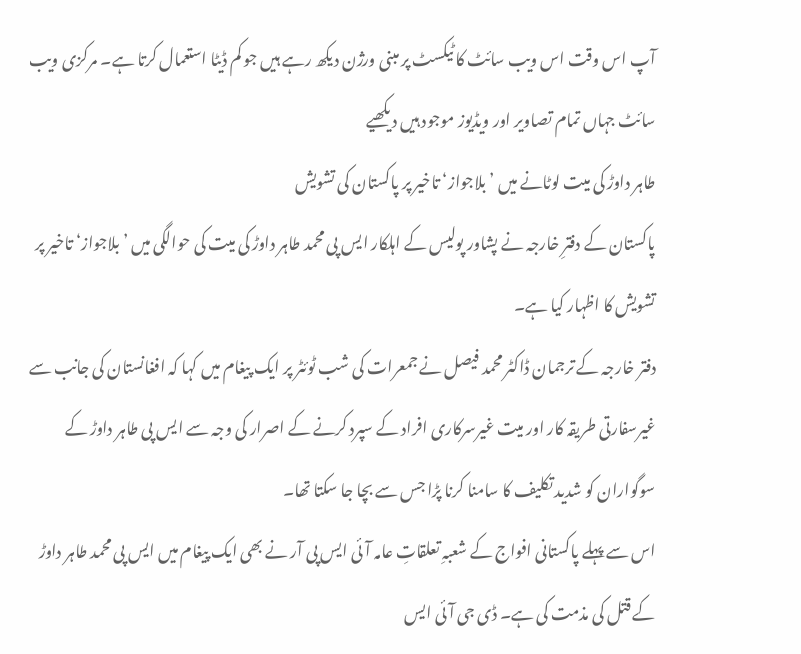آپ اس وقت اس ویب سائٹ کا ٹیکسٹ پر مبنی ورژن دیکھ رہے ہیں جو کم ڈیٹا استعمال کرتا ہے۔ مرکزی ویب سائٹ جہاں تمام تصاویر اور ویڈیوز موجود ہیں دیکھیے
طاہر داوڑ کی میت لوٹانے میں ’بلاجواز‘ تاخیر پر پاکستان کی تشویش
پاکستان کے دفترِ خارجہ نے پشاور پولیس کے اہلکار ایس پی محمد طاہر داوڑ کی میت کی حوالگی میں ’بلاجواز‘ تاخیر پر تشویش کا اظہار کیا ہے۔
دفتر خارجہ کے ترجمان ڈاکٹر محمد فیصل نے جمعرات کی شب ٹوئٹر پر ایک پیغام میں کہا کہ افغانستان کی جانب سے غیرسفارتی طریقہ کار اور میت غیرسرکاری افراد کے سپرد کرنے کے اصرار کی وجہ سے ایس پی طاہر داوڑ کے سوگواران کو شدید تکلیف کا سامنا کرنا پڑا جس سے بچا جا سکتا تھا۔
اس سے پہلے پاکستانی افواج کے شعبہِ تعلقاتِ عامہ آئی ایس پی آر نے بھی ایک پیغام میں ایس پی محمد طاہر داوڑ کے قتل کی مذمت کی ہے۔ ڈی جی آئی ایس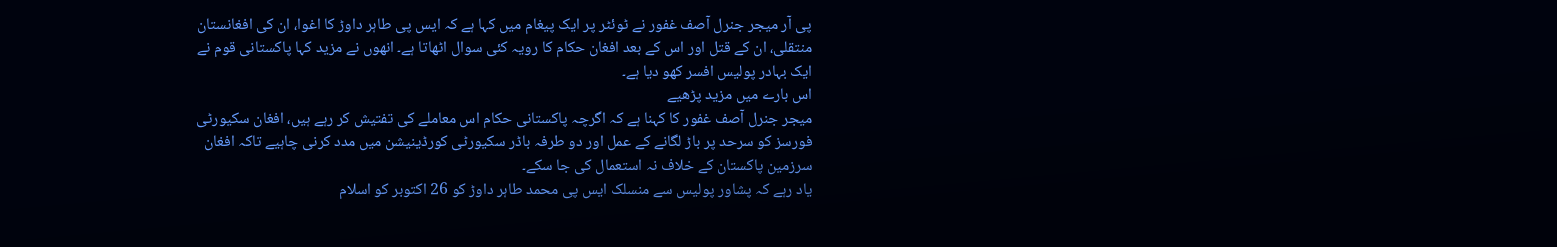پی آر میجر جنرل آصف غفور نے ٹوئٹر پر ایک پیغام میں کہا ہے کہ ایس پی طاہر داوڑ کا اغوا، ان کی افغانستان منتقلی، ان کے قتل اور اس کے بعد افغان حکام کا رویہ کئی سوال اٹھاتا ہے۔ انھوں نے مزید کہا پاکستانی قوم نے ایک بہادر پولیس افسر کھو دیا ہے۔
اس بارے میں مزید پڑھیے
میجر جنرل آصف غفور کا کہنا ہے کہ اگرچہ پاکستانی حکام اس معاملے کی تفتیش کر رہے ہیں، افغان سکیورٹی فورسز کو سرحد پر باڑ لگانے کے عمل اور دو طرفہ باڈر سکیورٹی کورڈینیشن میں مدد کرنی چاہیے تاکہ افغان سرزمین پاکستان کے خلاف نہ استعمال کی جا سکے۔
یاد رہے کہ پشاور پولیس سے منسلک ایس پی محمد طاہر داوڑ کو 26 اکتوبر کو اسلام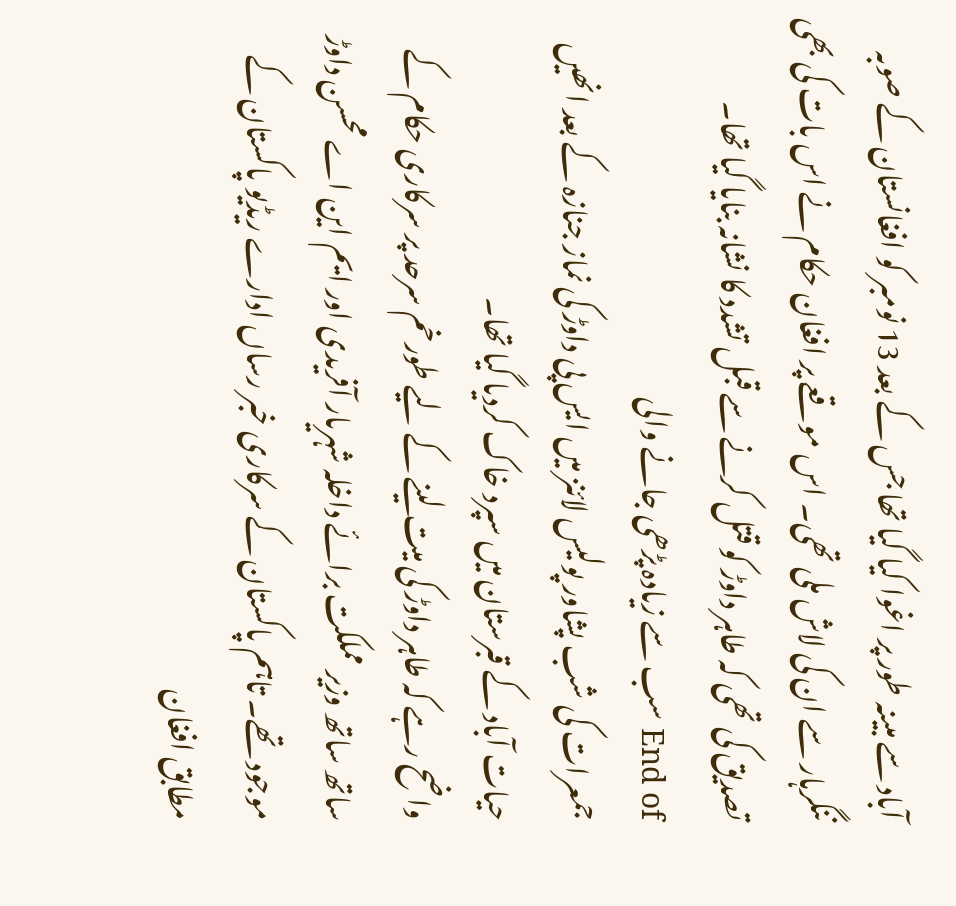آباد سے مبینہ طور پر اغوا کیا گیا تھا جس کے بعد 13 نومبر کو افغانستان کے صوبہ ننگرہار سے ان کی لاش ملی تھی۔ اس موقعے پر افغان حکام نے اس بات کی بھی تصدیق کی تھی کہ طاہر داوڑ کو قتل کرنے سے قبل تشدد کا نشانہ بنایا گیا تھا۔
End of سب سے زیادہ پڑھی جانے والی
جمعرات کی شب پشاور پولیس لائنز میں ایس پی داوڑ کی نماز جنازہ کے بعد انھیں حیات آباد کے قبرستان میں سپرد خاک کردیا گیا تھا۔
واضح رہے کہ طاہر داوڑ کی میت لینے کے لیے طورخم سرحد پر سرکاری حکام کے ساتھ ساتھ وزیر مملکت برائے داخلہ شہریار آفریدی اور ایم این اے محسن داوڑ موجود تھے۔ تاہم پاکستان کے سرکاری خبر رساں ادارے ریڈیو پاکستان کے مطابق افغان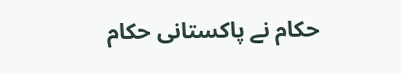حکام نے پاکستانی حکام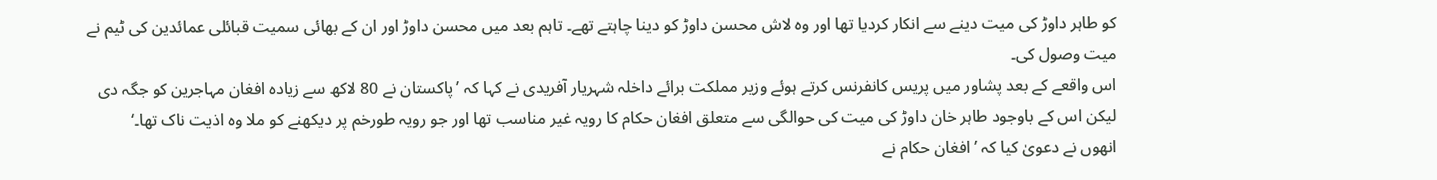کو طاہر داوڑ کی میت دینے سے انکار کردیا تھا اور وہ لاش محسن داوڑ کو دینا چاہتے تھے۔ تاہم بعد میں محسن داوڑ اور ان کے بھائی سمیت قبائلی عمائدین کی ٹیم نے میت وصول کی۔
اس واقعے کے بعد پشاور میں پریس کانفرنس کرتے ہوئے وزیر مملکت برائے داخلہ شہریار آفریدی نے کہا کہ ’پاکستان نے 80 لاکھ سے زیادہ افغان مہاجرین کو جگہ دی لیکن اس کے باوجود طاہر خان داوڑ کی میت کی حوالگی سے متعلق افغان حکام کا رویہ غیر مناسب تھا اور جو رویہ طورخم پر دیکھنے کو ملا وہ اذیت ناک تھا۔‘
انھوں نے دعویٰ کیا کہ ’افغان حکام نے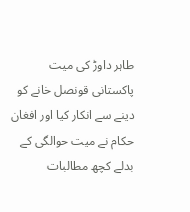طاہر داوڑ کی میت پاکستانی قونصل خانے کو دینے سے انکار کیا اور افغان حکام نے میت حوالگی کے بدلے کچھ مطالبات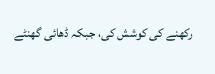رکھنے کی کوشش کی، جبکہ ڈھائی گھنٹے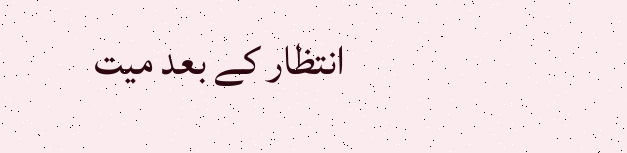انتظار کے بعد میت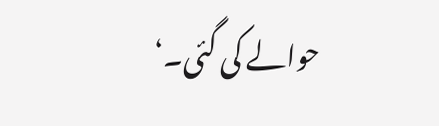حوالے کی گئی۔‘